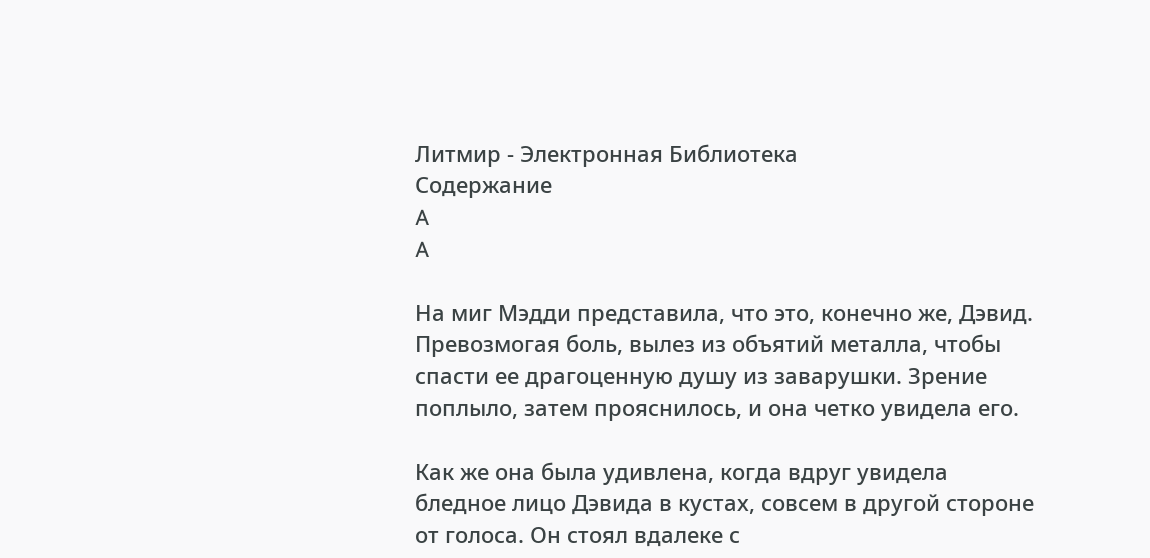Литмир - Электронная Библиотека
Содержание
A
A

На миг Мэдди представила, что это, конечно же, Дэвид. Превозмогая боль, вылез из объятий металла, чтобы спасти ее драгоценную душу из заварушки. Зрение поплыло, затем прояснилось, и она четко увидела его.

Как же она была удивлена, когда вдруг увидела бледное лицо Дэвида в кустах, совсем в другой стороне от голоса. Он стоял вдалеке с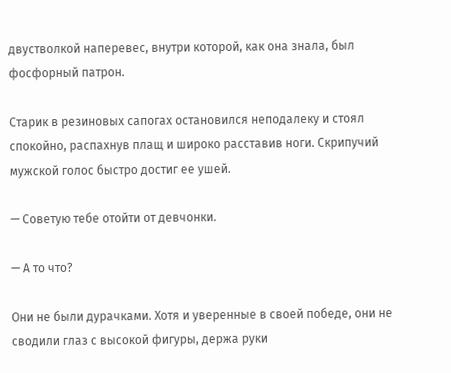двустволкой наперевес, внутри которой, как она знала, был фосфорный патрон.

Старик в резиновых сапогах остановился неподалеку и стоял спокойно, распахнув плащ и широко расставив ноги. Скрипучий мужской голос быстро достиг ее ушей.

— Советую тебе отойти от девчонки.

— А то что?

Они не были дурачками. Хотя и уверенные в своей победе, они не сводили глаз с высокой фигуры, держа руки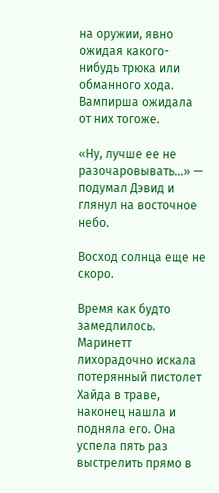на оружии, явно ожидая какого-нибудь трюка или обманного хода. Вампирша ожидала от них тогоже.

«Ну, лучше ее не разочаровывать…» — подумал Дэвид и глянул на восточное небо.

Восход солнца еще не скоро.

Время как будто замедлилось. Маринетт лихорадочно искала потерянный пистолет Хайда в траве, наконец нашла и подняла его. Она успела пять раз выстрелить прямо в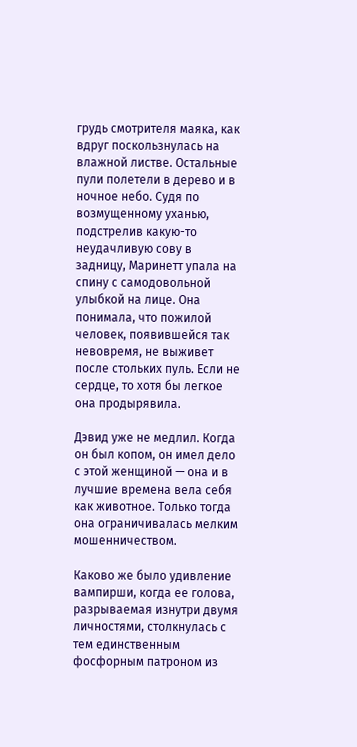грудь смотрителя маяка, как вдруг поскользнулась на влажной листве. Остальные пули полетели в дерево и в ночное небо. Судя по возмущенному уханью, подстрелив какую-то неудачливую сову в задницу, Маринетт упала на спину с самодовольной улыбкой на лице. Она понимала, что пожилой человек, появившейся так невовремя, не выживет после стольких пуль. Если не сердце, то хотя бы легкое она продырявила.

Дэвид уже не медлил. Когда он был копом, он имел дело с этой женщиной — она и в лучшие времена вела себя как животное. Только тогда она ограничивалась мелким мошенничеством.

Каково же было удивление вампирши, когда ее голова, разрываемая изнутри двумя личностями, столкнулась с тем единственным фосфорным патроном из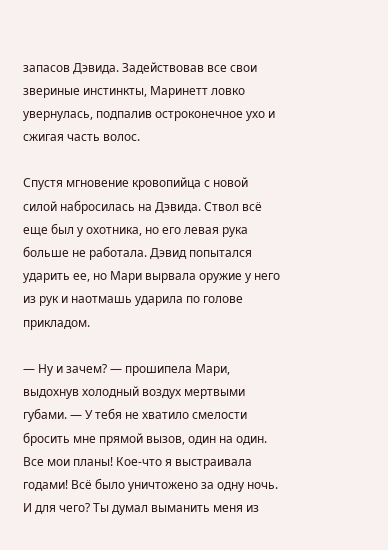запасов Дэвида. Задействовав все свои звериные инстинкты, Маринетт ловко увернулась, подпалив остроконечное ухо и сжигая часть волос.

Спустя мгновение кровопийца с новой силой набросилась на Дэвида. Ствол всё еще был у охотника, но его левая рука больше не работала. Дэвид попытался ударить ее, но Мари вырвала оружие у него из рук и наотмашь ударила по голове прикладом.

— Ну и зачем? — прошипела Мари, выдохнув холодный воздух мертвыми губами. — У тебя не хватило смелости бросить мне прямой вызов, один на один. Все мои планы! Кое-что я выстраивала годами! Всё было уничтожено за одну ночь. И для чего? Ты думал выманить меня из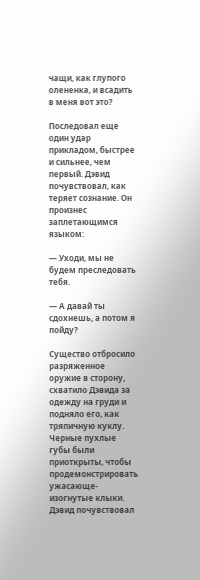чащи, как глупого олененка, и всадить в меня вот это?

Последовал еще один удар прикладом, быстрее и сильнее, чем первый. Дэвид почувствовал, как теряет сознание. Он произнес заплетающимся языком:

— Уходи, мы не будем преследовать тебя.

— А давай ты сдохнешь, а потом я пойду?

Существо отбросило разряженное оружие в сторону, схватило Дэвида за одежду на груди и подняло его, как тряпичную куклу. Черные пухлые губы были приоткрыты, чтобы продемонстрировать ужасающе-изогнутые клыки. Дэвид почувствовал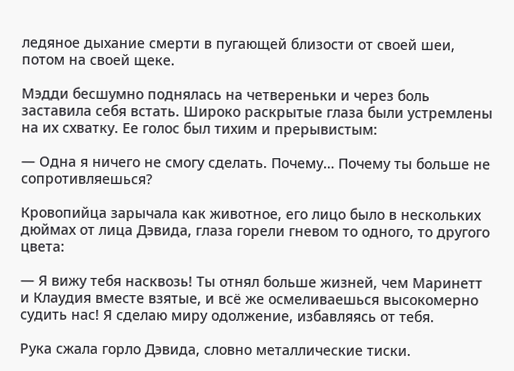ледяное дыхание смерти в пугающей близости от своей шеи, потом на своей щеке.

Мэдди бесшумно поднялась на четвереньки и через боль заставила себя встать. Широко раскрытые глаза были устремлены на их схватку. Ее голос был тихим и прерывистым:

— Одна я ничего не смогу сделать. Почему… Почему ты больше не сопротивляешься?

Кровопийца зарычала как животное, его лицо было в нескольких дюймах от лица Дэвида, глаза горели гневом то одного, то другого цвета:

— Я вижу тебя насквозь! Ты отнял больше жизней, чем Маринетт и Клаудия вместе взятые, и всё же осмеливаешься высокомерно судить нас! Я сделаю миру одолжение, избавляясь от тебя.

Рука сжала горло Дэвида, словно металлические тиски.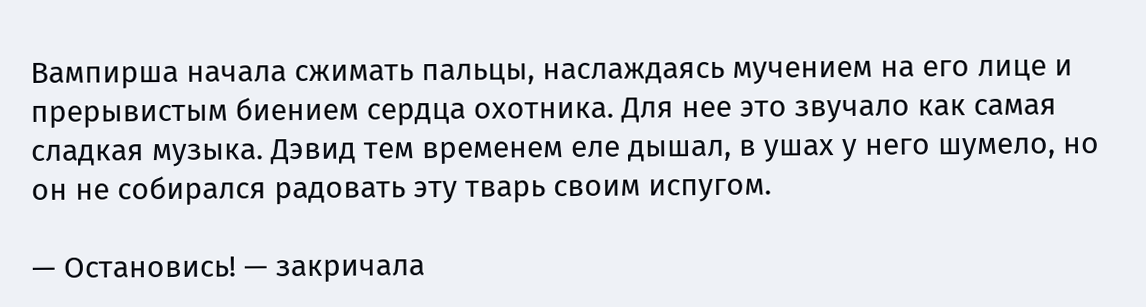Вампирша начала сжимать пальцы, наслаждаясь мучением на его лице и прерывистым биением сердца охотника. Для нее это звучало как самая сладкая музыка. Дэвид тем временем еле дышал, в ушах у него шумело, но он не собирался радовать эту тварь своим испугом.

— Остановись! — закричала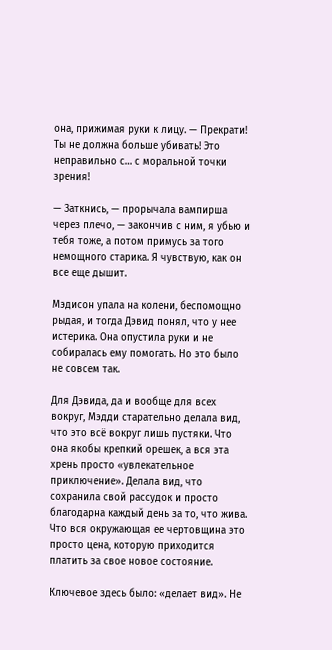она, прижимая руки к лицу. — Прекрати! Ты не должна больше убивать! Это неправильно с… с моральной точки зрения!

— Заткнись, — прорычала вампирша через плечо, — закончив с ним, я убью и тебя тоже, а потом примусь за того немощного старика. Я чувствую, как он все еще дышит.

Мэдисон упала на колени, беспомощно рыдая, и тогда Дэвид понял, что у нее истерика. Она опустила руки и не собиралась ему помогать. Но это было не совсем так.

Для Дэвида, да и вообще для всех вокруг, Мэдди старательно делала вид, что это всё вокруг лишь пустяки. Что она якобы крепкий орешек, а вся эта хрень просто «увлекательное приключение». Делала вид, что сохранила свой рассудок и просто благодарна каждый день за то, что жива. Что вся окружающая ее чертовщина это просто цена, которую приходится платить за свое новое состояние.

Ключевое здесь было: «делает вид». Не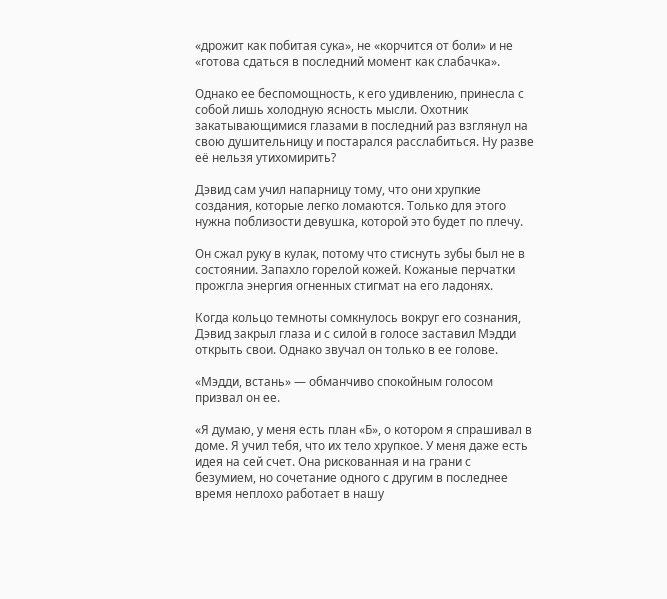«дрожит как побитая сука», не «корчится от боли» и не «готова сдаться в последний момент как слабачка».

Однако ее беспомощность, к его удивлению, принесла с собой лишь холодную ясность мысли. Охотник закатывающимися глазами в последний раз взглянул на свою душительницу и постарался расслабиться. Ну разве её нельзя утихомирить?

Дэвид сам учил напарницу тому, что они хрупкие создания, которые легко ломаются. Только для этого нужна поблизости девушка, которой это будет по плечу.

Он сжал руку в кулак, потому что стиснуть зубы был не в состоянии. Запахло горелой кожей. Кожаные перчатки прожгла энергия огненных стигмат на его ладонях.

Когда кольцо темноты сомкнулось вокруг его сознания, Дэвид закрыл глаза и с силой в голосе заставил Мэдди открыть свои. Однако звучал он только в ее голове.

«Мэдди, встань» — обманчиво спокойным голосом призвал он ее.

«Я думаю, у меня есть план «Б», о котором я спрашивал в доме. Я учил тебя, что их тело хрупкое. У меня даже есть идея на сей счет. Она рискованная и на грани с безумием, но сочетание одного с другим в последнее время неплохо работает в нашу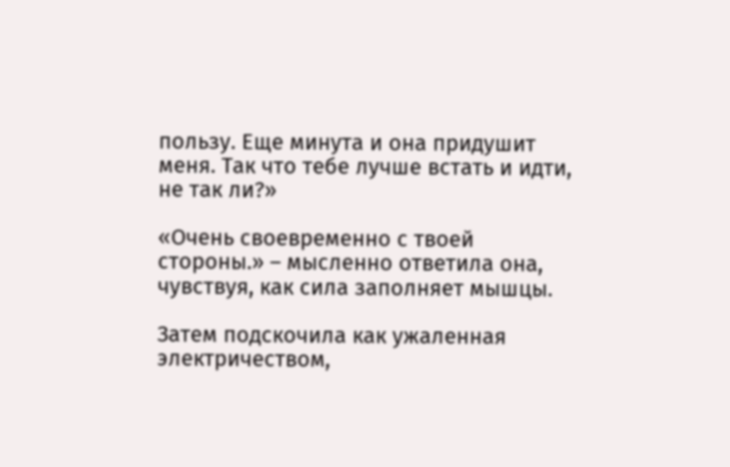пользу. Еще минута и она придушит меня. Так что тебе лучше встать и идти, не так ли?»

«Очень своевременно с твоей стороны.» – мысленно ответила она, чувствуя, как сила заполняет мышцы.

Затем подскочила как ужаленная электричеством,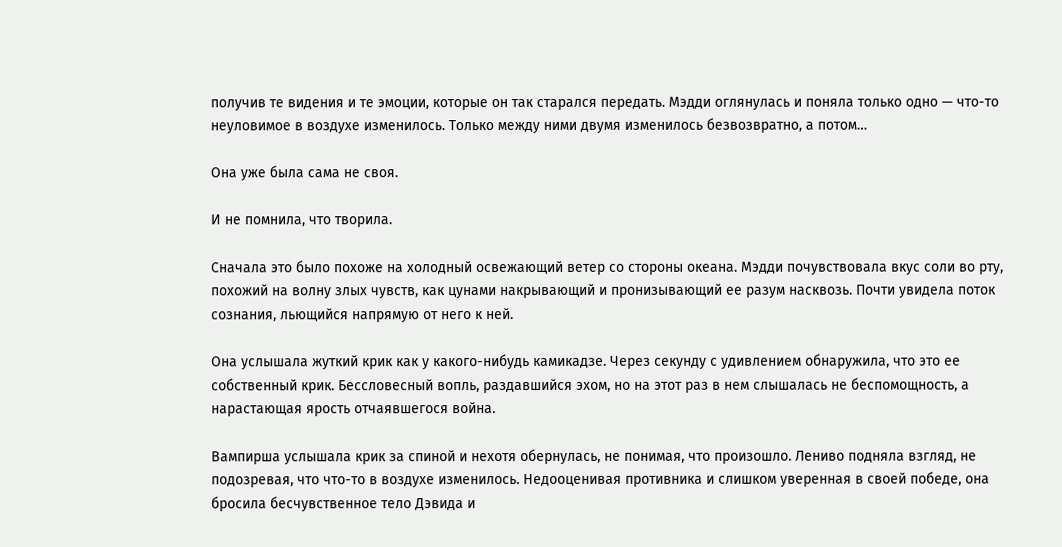получив те видения и те эмоции, которые он так старался передать. Мэдди оглянулась и поняла только одно — что-то неуловимое в воздухе изменилось. Только между ними двумя изменилось безвозвратно, а потом…

Она уже была сама не своя.

И не помнила, что творила.

Сначала это было похоже на холодный освежающий ветер со стороны океана. Мэдди почувствовала вкус соли во рту, похожий на волну злых чувств, как цунами накрывающий и пронизывающий ее разум насквозь. Почти увидела поток сознания, льющийся напрямую от него к ней.

Она услышала жуткий крик как у какого-нибудь камикадзе. Через секунду с удивлением обнаружила, что это ее собственный крик. Бессловесный вопль, раздавшийся эхом, но на этот раз в нем слышалась не беспомощность, а нарастающая ярость отчаявшегося война.

Вампирша услышала крик за спиной и нехотя обернулась, не понимая, что произошло. Лениво подняла взгляд, не подозревая, что что-то в воздухе изменилось. Недооценивая противника и слишком уверенная в своей победе, она бросила бесчувственное тело Дэвида и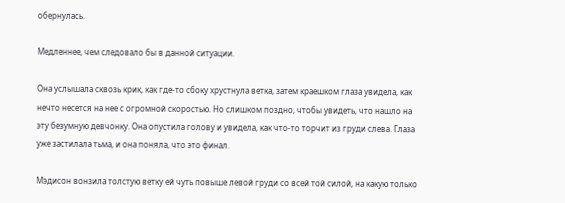обернулась.

Медленнее, чем следовало бы в данной ситуации.

Она услышала сквозь крик, как где-то сбоку хрустнула ветка, затем краешком глаза увидела, как нечто несется на нее с огромной скоростью. Но слишком поздно, чтобы увидеть, что нашло на эту безумную девчонку. Она опустила голову и увидела, как что-то торчит из груди слева. Глаза уже застилала тьма, и она поняла, что это финал.

Мэдисон вонзила толстую ветку ей чуть повыше левой груди со всей той силой, на какую только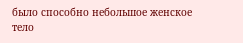было способно небольшое женское тело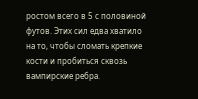ростом всего в 5 с половиной футов. Этих сил едва хватило на то, чтобы сломать крепкие кости и пробиться сквозь вампирские ребра.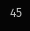45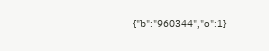{"b":"960344","o":1}